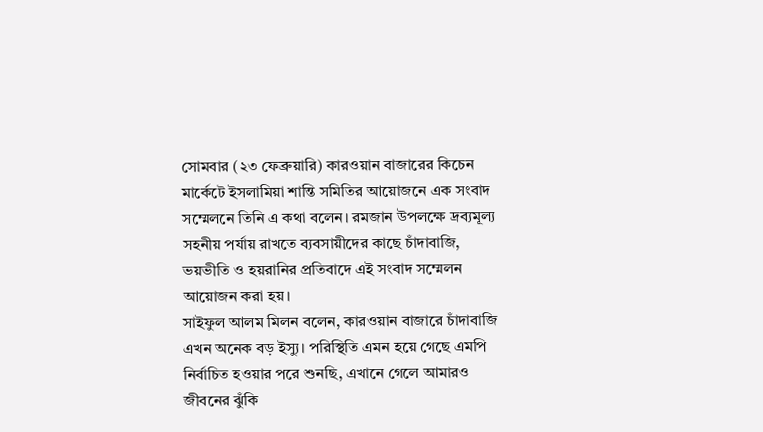সোমবার (২৩ ফেব্রুয়ারি) কারওয়ান বাজারের কিচেন মার্কেটে ইসলামিয়া শান্তি সমিতির আয়োজনে এক সংবাদ সম্মেলনে তিনি এ কথা বলেন। রমজান উপলক্ষে দ্রব্যমূল্য সহনীয় পর্যায় রাখতে ব্যবসায়ীদের কাছে চাঁদাবাজি, ভয়ভীতি ও হয়রানির প্রতিবাদে এই সংবাদ সম্মেলন আয়োজন করা হয়।
সাইফুল আলম মিলন বলেন, কারওয়ান বাজারে চাঁদাবাজি এখন অনেক বড় ইস্যু। পরিস্থিতি এমন হয়ে গেছে এমপি নির্বাচিত হওয়ার পরে শুনছি, এখানে গেলে আমারও জীবনের ঝুঁকি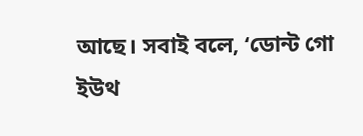আছে। সবাই বলে, ‘ডোন্ট গো ইউথ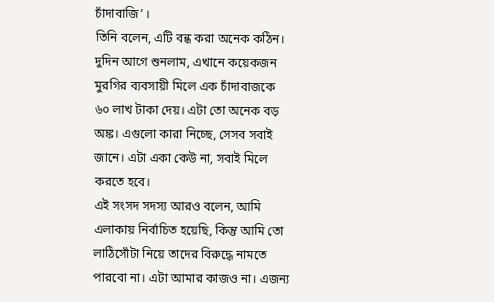চাঁদাবাজি’ ।
তিনি বলেন, এটি বন্ধ করা অনেক কঠিন। দুদিন আগে শুনলাম, এখানে কয়েকজন মুরগির ব্যবসায়ী মিলে এক চাঁদাবাজকে ৬০ লাখ টাকা দেয়। এটা তো অনেক বড় অঙ্ক। এগুলো কারা নিচ্ছে, সেসব সবাই জানে। এটা একা কেউ না, সবাই মিলে করতে হবে।
এই সংসদ সদস্য আরও বলেন, আমি এলাকায় নির্বাচিত হয়েছি, কিন্তু আমি তো লাঠিসোঁটা নিয়ে তাদের বিরুদ্ধে নামতে পারবো না। এটা আমার কাজও না। এজন্য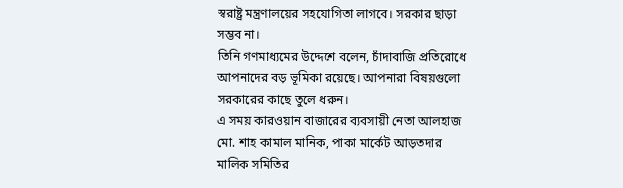স্বরাষ্ট্র মন্ত্রণালয়ের সহযোগিতা লাগবে। সরকার ছাড়া সম্ভব না।
তিনি গণমাধ্যমের উদ্দেশে বলেন, চাঁদাবাজি প্রতিরোধে আপনাদের বড় ভূমিকা রয়েছে। আপনারা বিষয়গুলো সরকারের কাছে তুলে ধরুন।
এ সময় কারওয়ান বাজারের ব্যবসায়ী নেতা আলহাজ মো. শাহ কামাল মানিক, পাকা মার্কেট আড়তদার মালিক সমিতির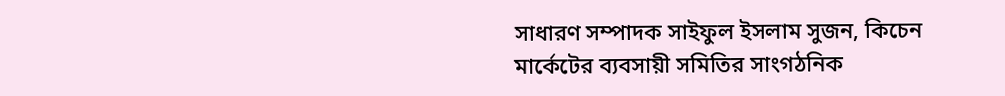সাধারণ সম্পাদক সাইফুল ইসলাম সুজন, কিচেন মার্কেটের ব্যবসায়ী সমিতির সাংগঠনিক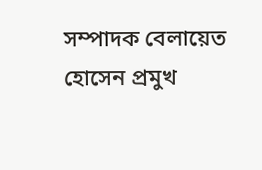সম্পাদক বেলায়েত হোসেন প্রমুখ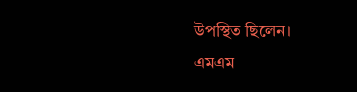উপস্থিত ছিলেন।
এমএম